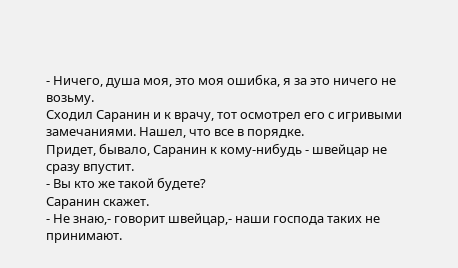- Ничего, душа моя, это моя ошибка, я за это ничего не возьму.
Сходил Саранин и к врачу, тот осмотрел его с игривыми замечаниями. Нашел, что все в порядке.
Придет, бывало, Саранин к кому-нибудь - швейцар не сразу впустит.
- Вы кто же такой будете?
Саранин скажет.
- Не знаю,- говорит швейцар,- наши господа таких не принимают.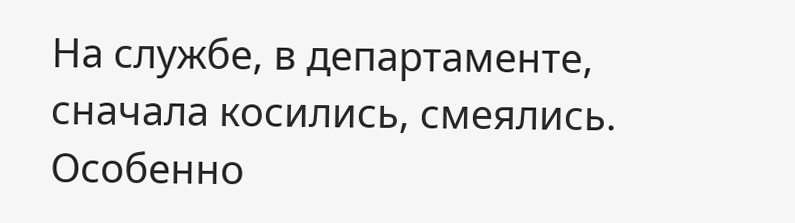На службе, в департаменте, сначала косились, смеялись. Особенно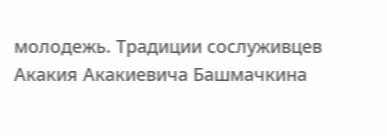молодежь. Традиции сослуживцев Акакия Акакиевича Башмачкина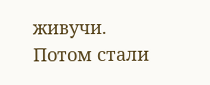живучи.
Потом стали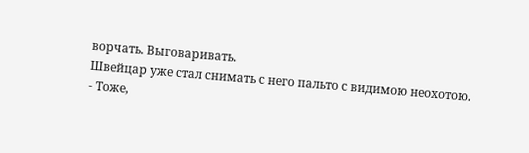ворчать. Выговаривать.
Швейцар уже стал снимать с него пальто с видимою неохотою.
- Тоже,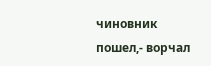чиновник пошел,- ворчал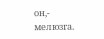он,- мелюзга.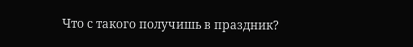Что с такого получишь в праздник?